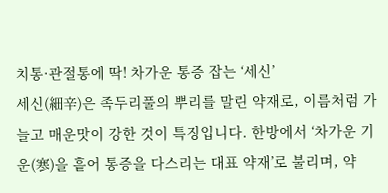치통·관절통에 딱! 차가운 통증 잡는 ‘세신’
세신(細辛)은 족두리풀의 뿌리를 말린 약재로, 이름처럼 가늘고 매운맛이 강한 것이 특징입니다. 한방에서 ‘차가운 기운(寒)을 흩어 통증을 다스리는 대표 약재’로 불리며, 약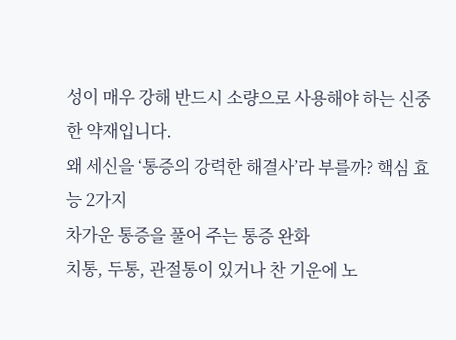성이 매우 강해 반드시 소량으로 사용해야 하는 신중한 약재입니다.
왜 세신을 ‘통증의 강력한 해결사’라 부를까? 핵심 효능 2가지
차가운 통증을 풀어 주는 통증 완화
치통, 두통, 관절통이 있거나 찬 기운에 노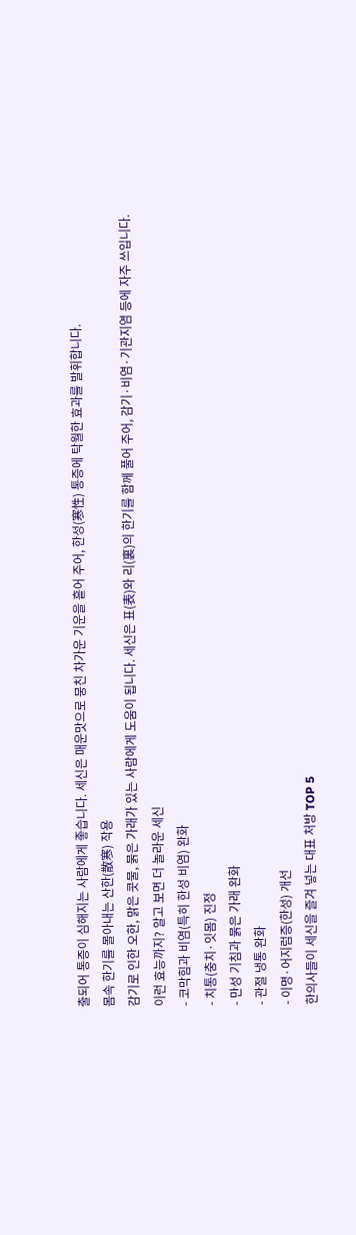출되어 통증이 심해지는 사람에게 좋습니다. 세신은 매운맛으로 뭉친 차가운 기운을 흩어 주어, 한성(寒性) 통증에 탁월한 효과를 발휘합니다.
몸속 한기를 몰아내는 산한(散寒) 작용
감기로 인한 오한, 맑은 콧물, 묽은 가래가 있는 사람에게 도움이 됩니다. 세신은 표(表)와 리(裏)의 한기를 함께 풀어 주어, 감기·비염·기관지염 등에 자주 쓰입니다.
이런 효능까지? 알고 보면 더 놀라운 세신
- 코막힘과 비염(특히 한성 비염) 완화
- 치통(충치·잇몸) 진정
- 만성 기침과 묽은 가래 완화
- 관절 냉통 완화
- 이명·어지럼증(한성) 개선
한의사들이 세신을 즐겨 넣는 대표 처방 TOP 5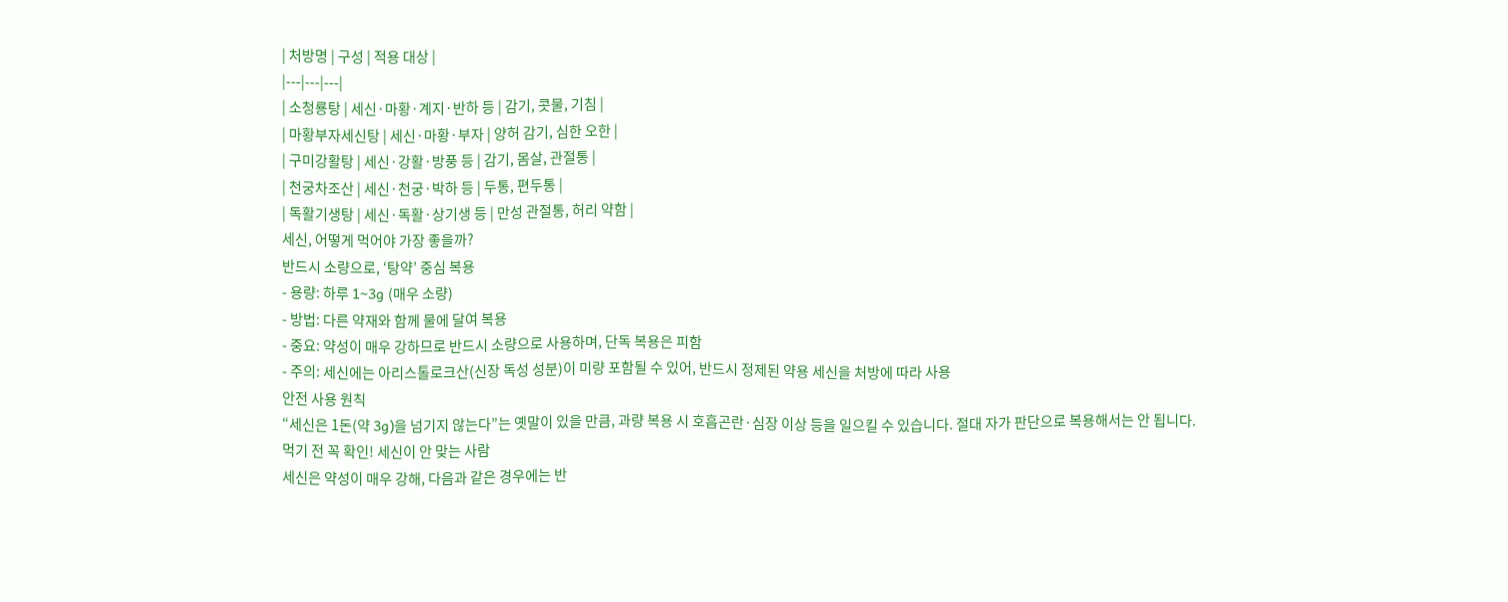| 처방명 | 구성 | 적용 대상 |
|---|---|---|
| 소청룡탕 | 세신·마황·계지·반하 등 | 감기, 콧물, 기침 |
| 마황부자세신탕 | 세신·마황·부자 | 양허 감기, 심한 오한 |
| 구미강활탕 | 세신·강활·방풍 등 | 감기, 몸살, 관절통 |
| 천궁차조산 | 세신·천궁·박하 등 | 두통, 편두통 |
| 독활기생탕 | 세신·독활·상기생 등 | 만성 관절통, 허리 약함 |
세신, 어떻게 먹어야 가장 좋을까?
반드시 소량으로, ‘탕약’ 중심 복용
- 용량: 하루 1~3g (매우 소량)
- 방법: 다른 약재와 함께 물에 달여 복용
- 중요: 약성이 매우 강하므로 반드시 소량으로 사용하며, 단독 복용은 피함
- 주의: 세신에는 아리스톨로크산(신장 독성 성분)이 미량 포함될 수 있어, 반드시 정제된 약용 세신을 처방에 따라 사용
안전 사용 원칙
“세신은 1돈(약 3g)을 넘기지 않는다”는 옛말이 있을 만큼, 과량 복용 시 호흡곤란·심장 이상 등을 일으킬 수 있습니다. 절대 자가 판단으로 복용해서는 안 됩니다.
먹기 전 꼭 확인! 세신이 안 맞는 사람
세신은 약성이 매우 강해, 다음과 같은 경우에는 반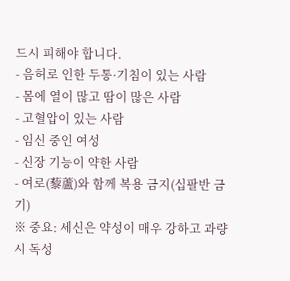드시 피해야 합니다.
- 음허로 인한 두통·기침이 있는 사람
- 몸에 열이 많고 땀이 많은 사람
- 고혈압이 있는 사람
- 임신 중인 여성
- 신장 기능이 약한 사람
- 여로(藜蘆)와 함께 복용 금지(십팔반 금기)
※ 중요: 세신은 약성이 매우 강하고 과량 시 독성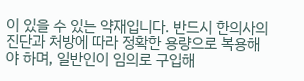이 있을 수 있는 약재입니다. 반드시 한의사의 진단과 처방에 따라 정확한 용량으로 복용해야 하며, 일반인이 임의로 구입해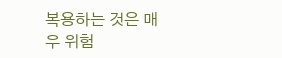복용하는 것은 매우 위험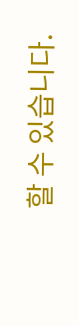할 수 있습니다.